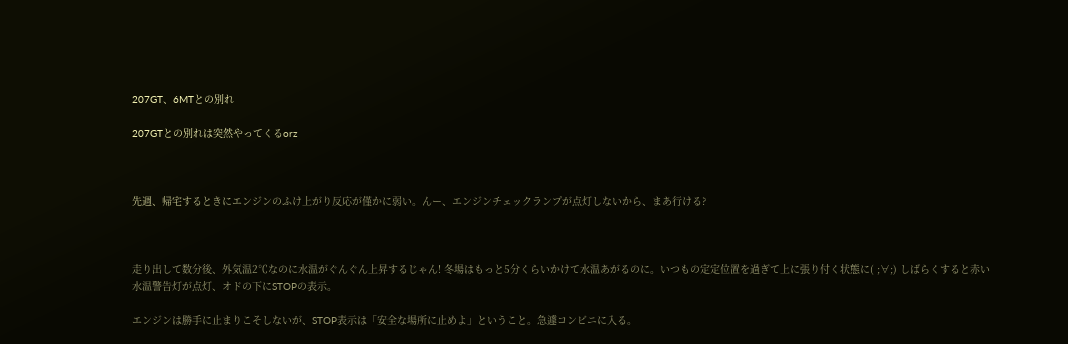207GT、6MTとの別れ

207GTとの別れは突然やってくるorz



先週、帰宅するときにエンジンのふけ上がり反応が僅かに弱い。んー、エンジンチェックランプが点灯しないから、まあ行ける?



走り出して数分後、外気温2℃なのに水温がぐんぐん上昇するじゃん! 冬場はもっと5分くらいかけて水温あがるのに。いつもの定定位置を過ぎて上に張り付く状態に( ;∀;) しばらくすると赤い水温警告灯が点灯、オドの下にSTOPの表示。

エンジンは勝手に止まりこそしないが、STOP表示は「安全な場所に止めよ」ということ。急遽コンビニに入る。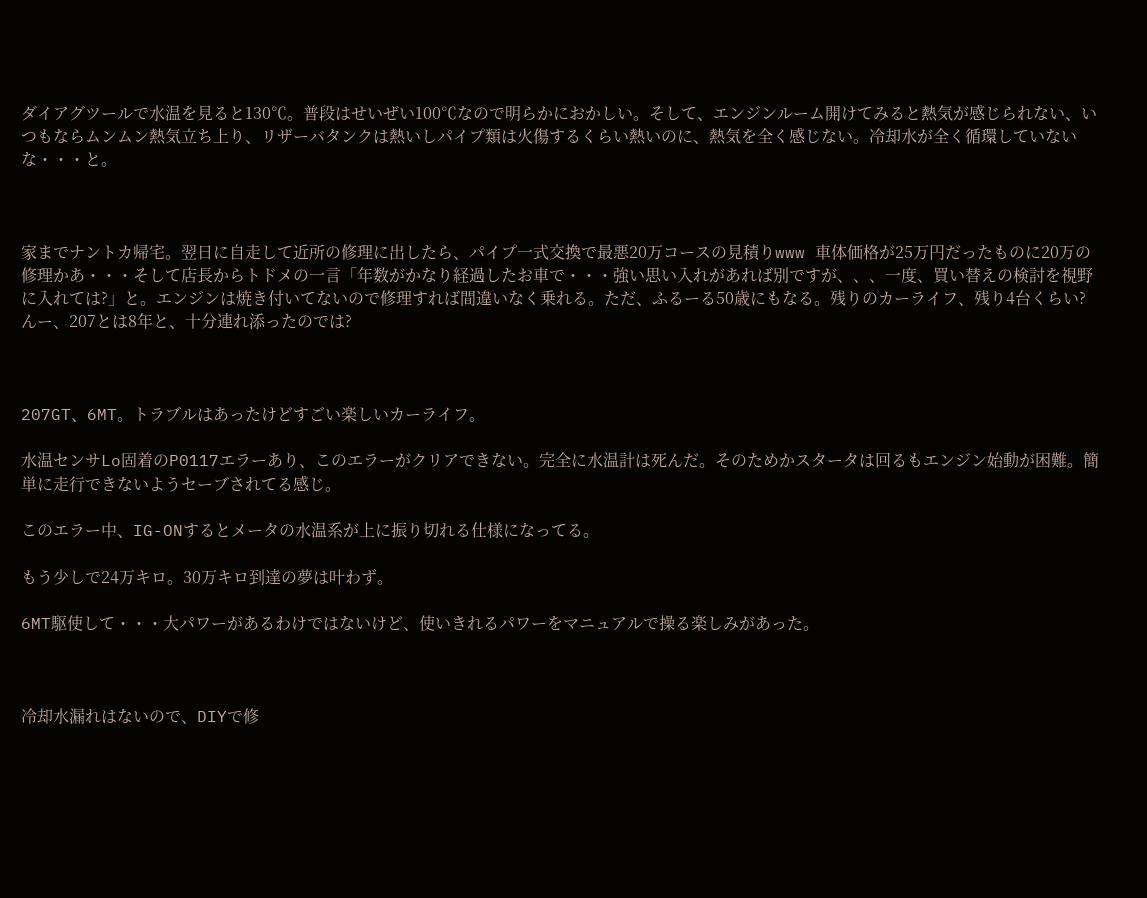ダイアグツールで水温を見ると130℃。普段はせいぜい100℃なので明らかにおかしい。そして、エンジンルーム開けてみると熱気が感じられない、いつもならムンムン熱気立ち上り、リザーバタンクは熱いしパイプ類は火傷するくらい熱いのに、熱気を全く感じない。冷却水が全く循環していないな・・・と。



家までナントカ帰宅。翌日に自走して近所の修理に出したら、パイプ一式交換で最悪20万コースの見積りwww 車体価格が25万円だったものに20万の修理かあ・・・そして店長からトドメの一言「年数がかなり経過したお車で・・・強い思い入れがあれば別ですが、、、一度、買い替えの検討を視野に入れては?」と。エンジンは焼き付いてないので修理すれば間違いなく乗れる。ただ、ふるーる50歳にもなる。残りのカーライフ、残り4台くらい? んー、207とは8年と、十分連れ添ったのでは?



207GT、6MT。トラブルはあったけどすごい楽しいカーライフ。

水温センサLo固着のP0117エラーあり、このエラーがクリアできない。完全に水温計は死んだ。そのためかスタータは回るもエンジン始動が困難。簡単に走行できないようセーブされてる感じ。

このエラー中、IG-ONするとメータの水温系が上に振り切れる仕様になってる。

もう少しで24万キロ。30万キロ到達の夢は叶わず。

6MT駆使して・・・大パワーがあるわけではないけど、使いきれるパワーをマニュアルで操る楽しみがあった。



冷却水漏れはないので、DIYで修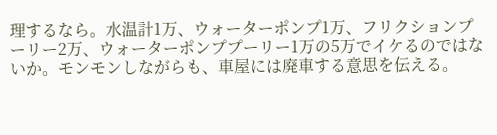理するなら。水温計1万、ウォーターポンプ1万、フリクションプーリー2万、ウォーターポンププーリー1万の5万でイケるのではないか。モンモンしながらも、車屋には廃車する意思を伝える。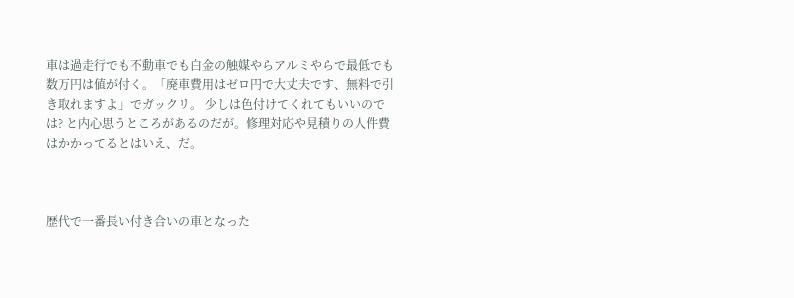車は過走行でも不動車でも白金の触媒やらアルミやらで最低でも数万円は値が付く。「廃車費用はゼロ円で大丈夫です、無料で引き取れますよ」でガックリ。 少しは色付けてくれてもいいのでは? と内心思うところがあるのだが。修理対応や見積りの人件費はかかってるとはいえ、だ。



歴代で一番長い付き合いの車となった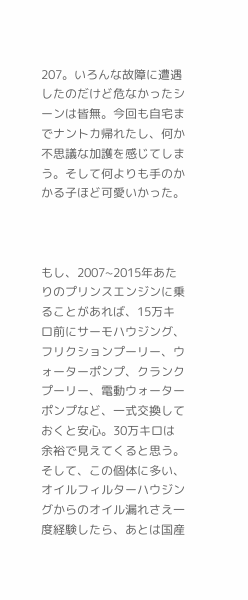207。いろんな故障に遭遇したのだけど危なかったシーンは皆無。今回も自宅までナントカ帰れたし、何か不思議な加護を感じてしまう。そして何よりも手のかかる子ほど可愛いかった。



もし、2007~2015年あたりのプリンスエンジンに乗ることがあれば、15万キロ前にサーモハウジング、フリクションプーリー、ウォーターポンプ、クランクプーリー、電動ウォーターポンプなど、一式交換しておくと安心。30万キロは余裕で見えてくると思う。そして、この個体に多い、オイルフィルターハウジングからのオイル漏れさえ一度経験したら、あとは国産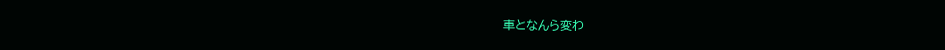車となんら変わ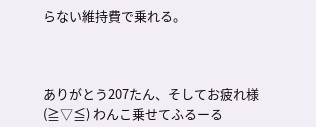らない維持費で乗れる。



ありがとう207たん、そしてお疲れ様(≧▽≦) わんこ乗せてふるーる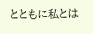とともに私とは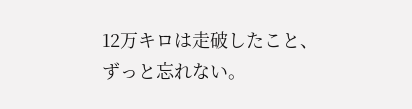12万キロは走破したこと、ずっと忘れない。